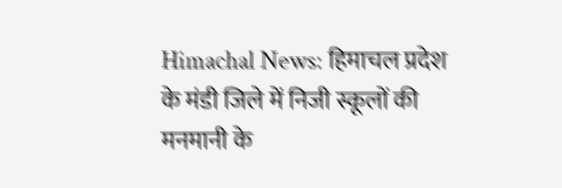Himachal News: हिमाचल प्रदेश के मंडी जिले में निजी स्कूलों की मनमानी के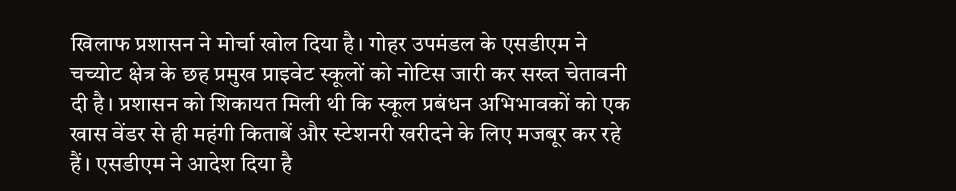खिलाफ प्रशासन ने मोर्चा खोल दिया है। गोहर उपमंडल के एसडीएम ने चच्योट क्षेत्र के छह प्रमुख प्राइवेट स्कूलों को नोटिस जारी कर सख्त चेतावनी दी है। प्रशासन को शिकायत मिली थी कि स्कूल प्रबंधन अभिभावकों को एक खास वेंडर से ही महंगी किताबें और स्टेशनरी खरीदने के लिए मजबूर कर रहे हैं। एसडीएम ने आदेश दिया है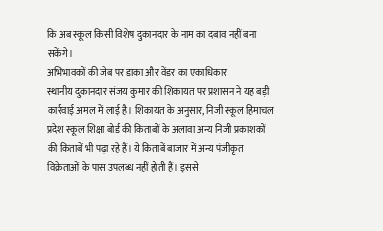कि अब स्कूल किसी विशेष दुकानदार के नाम का दबाव नहीं बना सकेंगे।
अभिभावकों की जेब पर डाका और वेंडर का एकाधिकार
स्थानीय दुकानदार संजय कुमार की शिकायत पर प्रशासन ने यह बड़ी कार्रवाई अमल में लाई है। शिकायत के अनुसार, निजी स्कूल हिमाचल प्रदेश स्कूल शिक्षा बोर्ड की किताबों के अलावा अन्य निजी प्रकाशकों की किताबें भी पढ़ा रहे हैं। ये किताबें बाजार में अन्य पंजीकृत विक्रेताओं के पास उपलब्ध नहीं होती हैं। इससे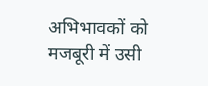अभिभावकों को मजबूरी में उसी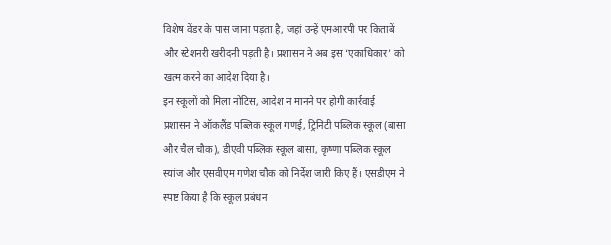विशेष वेंडर के पास जाना पड़ता है, जहां उन्हें एमआरपी पर किताबें और स्टेशनरी खरीदनी पड़ती है। प्रशासन ने अब इस ‘एकाधिकार’ को खत्म करने का आदेश दिया है।
इन स्कूलों को मिला नोटिस, आदेश न मानने पर होगी कार्रवाई
प्रशासन ने ऑकलैंड पब्लिक स्कूल गणई, ट्रिनिटी पब्लिक स्कूल (बासा और चैल चौक), डीएवी पब्लिक स्कूल बासा, कृष्णा पब्लिक स्कूल स्यांज और एसवीएम गणेश चौक को निर्देश जारी किए हैं। एसडीएम ने स्पष्ट किया है कि स्कूल प्रबंधन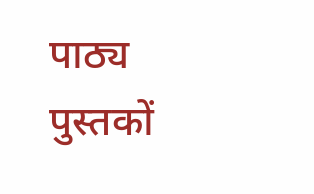पाठ्य पुस्तकों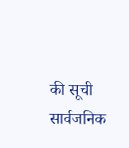की सूची सार्वजनिक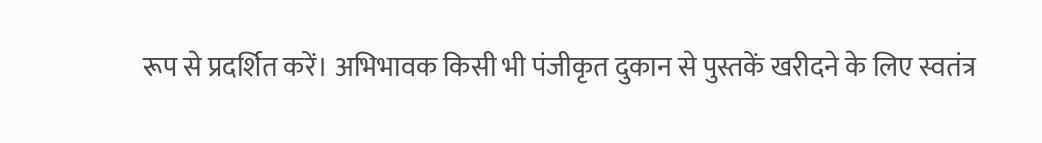रूप से प्रदर्शित करें। अभिभावक किसी भी पंजीकृत दुकान से पुस्तकें खरीदने के लिए स्वतंत्र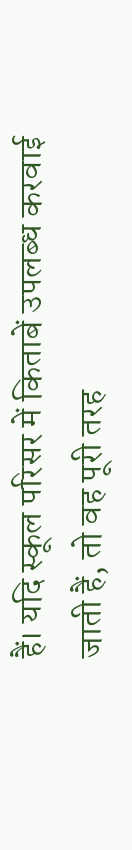हैं। यदि स्कूल परिसर में किताबें उपलब्ध करवाई जाती हैं, तो वह पूरी तरह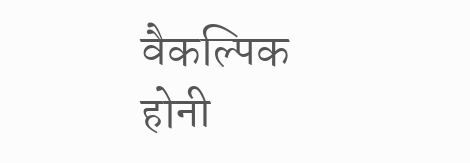वैकल्पिक होनी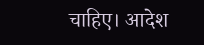चाहिए। आदेश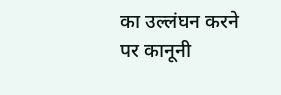का उल्लंघन करने पर कानूनी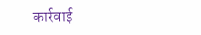कार्रवाई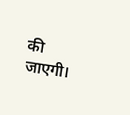की जाएगी।